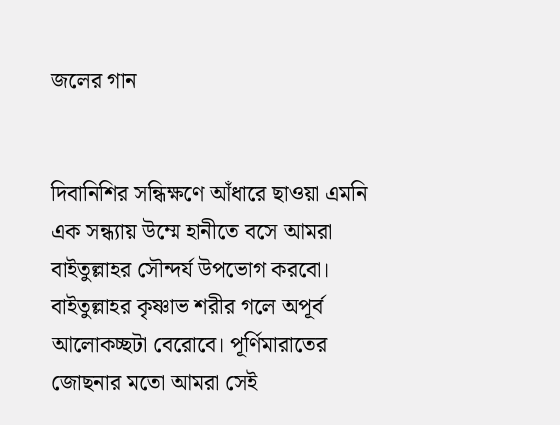জলের গান


দিবানিশির সন্ধিক্ষণে আঁধারে ছাওয়া এমনি এক সন্ধ্যায় উম্মে হানীতে বসে আমরা বাইতুল্লাহর সৌন্দর্য উপভোগ করবো। বাইতুল্লাহর কৃষ্ণাভ শরীর গলে অপূর্ব আলোকচ্ছটা বেরোবে। পূর্ণিমারাতের জোছনার মতো আমরা সেই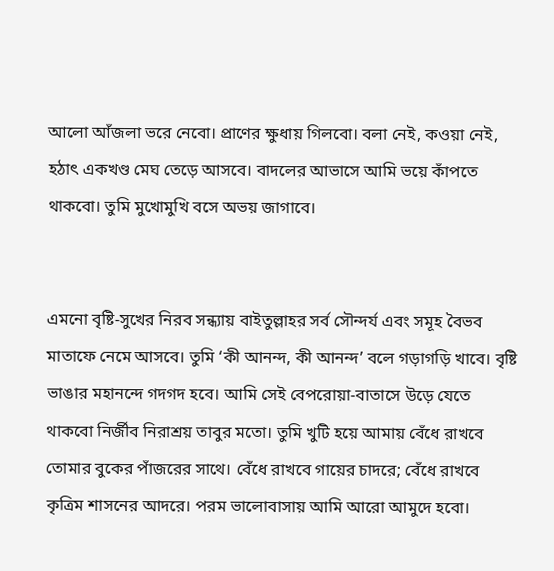আলো আঁজলা ভরে নেবো। প্রাণের ক্ষুধায় গিলবো। বলা নেই, কওয়া নেই, হঠাৎ একখণ্ড মেঘ তেড়ে আসবে। বাদলের আভাসে আমি ভয়ে কাঁপতে থাকবো। তুমি মুখোমুখি বসে অভয় জাগাবে।


এমনো বৃষ্টি-সুখের নিরব সন্ধ্যায় বাইতুল্লাহর সর্ব সৌন্দর্য এবং সমূহ বৈভব মাতাফে নেমে আসবে। তুমি ‘কী আনন্দ, কী আনন্দ’ বলে গড়াগড়ি খাবে। বৃষ্টি ভাঙার মহানন্দে গদগদ হবে। আমি সেই বেপরোয়া-বাতাসে উড়ে যেতে থাকবো নির্জীব নিরাশ্রয় তাবুর মতো। তুমি খুটি হয়ে আমায় বেঁধে রাখবে তোমার বুকের পাঁজরের সাথে। বেঁধে রাখবে গায়ের চাদরে; বেঁধে রাখবে কৃত্রিম শাসনের আদরে। পরম ভালোবাসায় আমি আরো আমুদে হবো।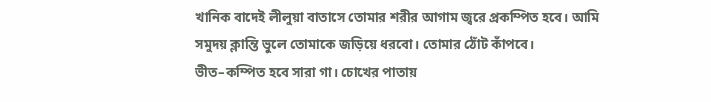খানিক বাদেই লীলুয়া বাতাসে তোমার শরীর আগাম জ্বরে প্রকম্পিত হবে। আমি সমুদয় ক্লান্তি ভুলে তোমাকে জড়িয়ে ধরবো। তোমার ঠোঁট কাঁপবে। ভীত–কম্পিত হবে সারা গা। চোখের পাতায়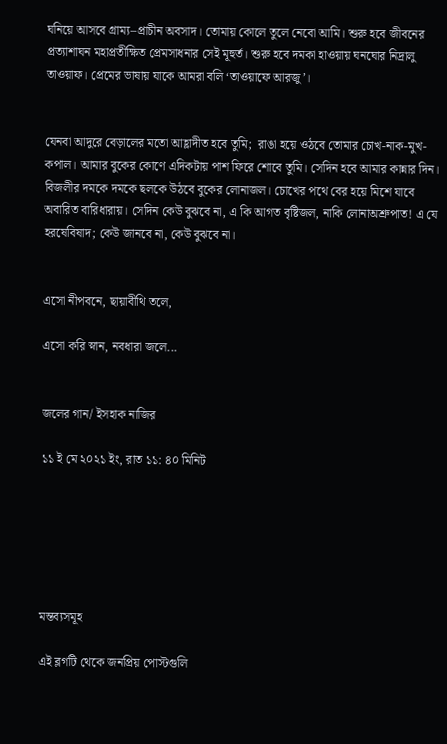ঘনিয়ে আসবে গ্রাম্য–প্রাচীন অবসাদ। তোমায় কোলে তুলে নেবো আমি। শুরু হবে জীবনের প্রত্যাশাঘন মহাপ্রতীক্ষিত প্রেমসাধনার সেই মূহুর্ত। শুরু হবে দমকা হাওয়ায় ঘনঘোর নিদ্রালু তাওয়াফ। প্রেমের ভাষায় যাকে আমরা বলি ‘তাওয়াফে আরজু’।


যেনবা আদুরে বেড়ালের মতো আহ্লাদীত হবে তুমি;  রাঙা হয়ে ওঠবে তোমার চোখ-নাক-মুখ-কপাল। আমার বুকের কোণে এদিকটায় পাশ ফিরে শোবে তুমি। সেদিন হবে আমার কান্নার দিন। বিজলীর দমকে দমকে ছলকে উঠবে বুকের লোনাজল। চোখের পথে বের হয়ে মিশে যাবে অবারিত বারিধারায়। সেদিন কেউ বুঝবে না, এ কি আগত বৃষ্টিজল, নাকি লোনাঅশ্রুপাত! এ যে হরষেবিষাদ; কেউ জানবে না, কেউ বুঝবে না।


এসো নীপবনে, ছায়াবীথি তলে,

এসো করি স্নান, নবধারা জলে...


জলের গান/ ইসহাক নাজির

১১ ই মে ২০২১ ইং, রাত ১১: ৪০ মিনিট






মন্তব্যসমূহ

এই ব্লগটি থেকে জনপ্রিয় পোস্টগুলি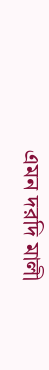এমন দরদি মালী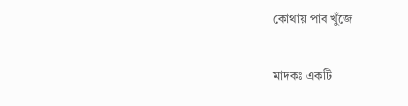কোথায় পাব খুঁজে

মাদকঃ একটি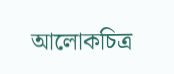আলোকচিত্র